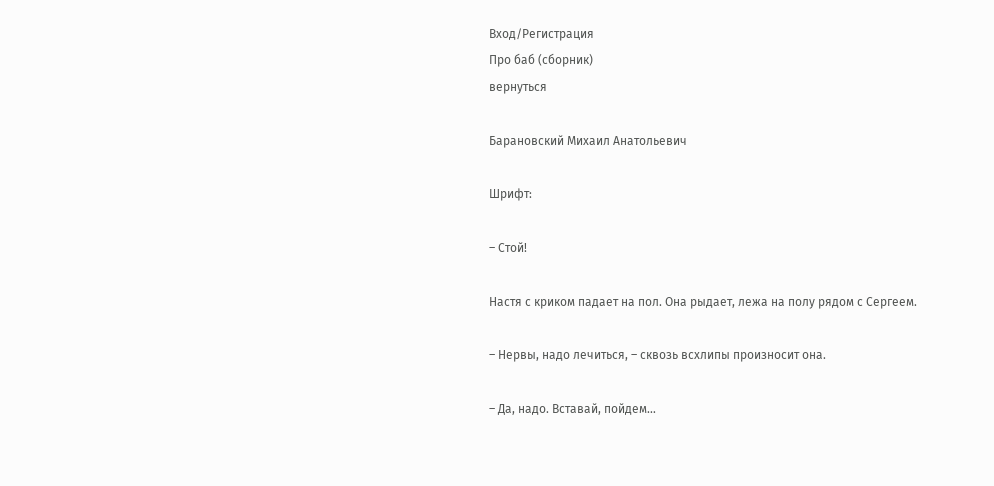Вход/Регистрация
Про баб (сборник)
вернуться

Барановский Михаил Анатольевич

Шрифт:

– Стой!

Настя с криком падает на пол. Она рыдает, лежа на полу рядом с Сергеем.

– Нервы, надо лечиться, – сквозь всхлипы произносит она.

– Да, надо. Вставай, пойдем…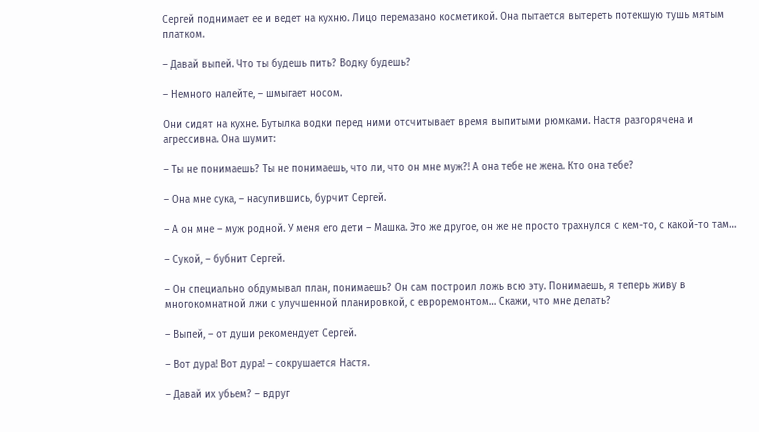Сергей поднимает ее и ведет на кухню. Лицо перемазано косметикой. Она пытается вытереть потекшую тушь мятым платком.

– Давай выпей. Что ты будешь пить? Водку будешь?

– Немного налейте, – шмыгает носом.

Они сидят на кухне. Бутылка водки перед ними отсчитывает время выпитыми рюмками. Настя разгорячена и агрессивна. Она шумит:

– Ты не понимаешь? Ты не понимаешь, что ли, что он мне муж?! А она тебе не жена. Кто она тебе?

– Она мне сука, – насупившись, бурчит Сергей.

– А он мне – муж родной. У меня его дети – Машка. Это же другое, он же не просто трахнулся с кем-то, с какой-то там…

– Сукой, – бубнит Сергей.

– Он специально обдумывал план, понимаешь? Он сам построил ложь всю эту. Понимаешь, я теперь живу в многокомнатной лжи с улучшенной планировкой, с евроремонтом… Скажи, что мне делать?

– Выпей, – от души рекомендует Сергей.

– Вот дура! Вот дура! – сокрушается Настя.

– Давай их убьем? – вдруг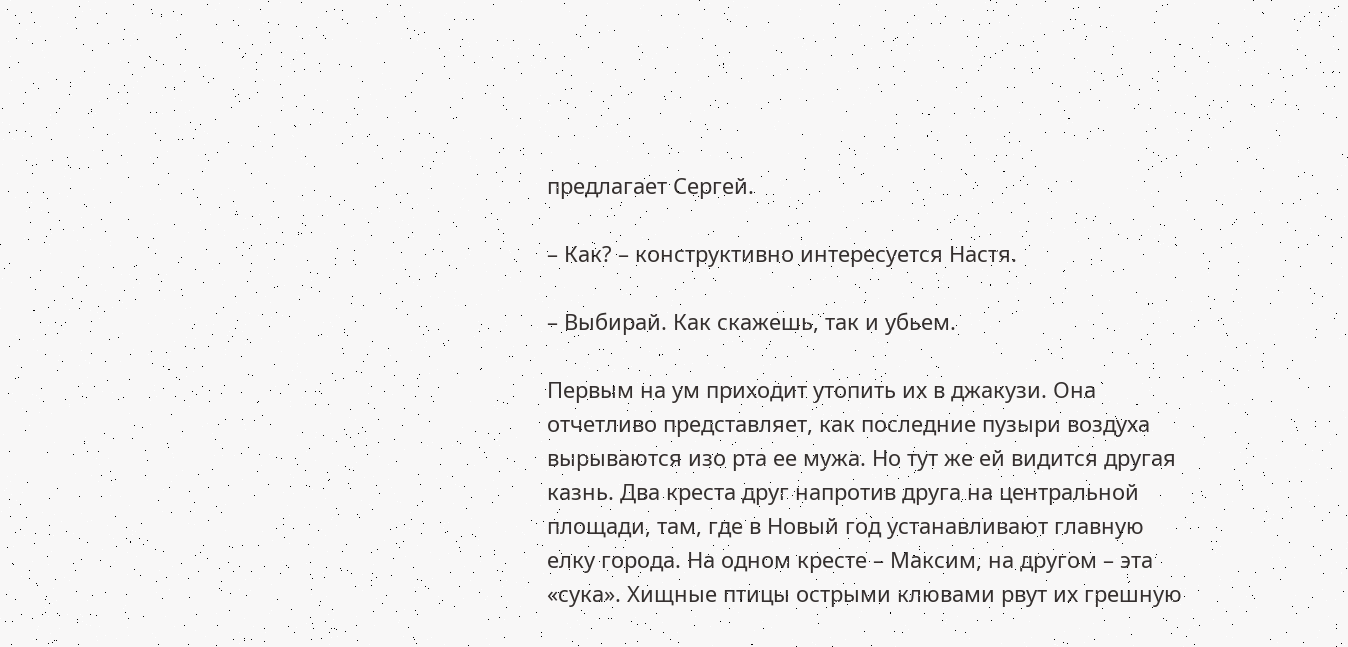предлагает Сергей.

– Как? – конструктивно интересуется Настя.

– Выбирай. Как скажешь, так и убьем.

Первым на ум приходит утопить их в джакузи. Она отчетливо представляет, как последние пузыри воздуха вырываются изо рта ее мужа. Но тут же ей видится другая казнь. Два креста друг напротив друга на центральной площади, там, где в Новый год устанавливают главную елку города. На одном кресте – Максим, на другом – эта «сука». Хищные птицы острыми клювами рвут их грешную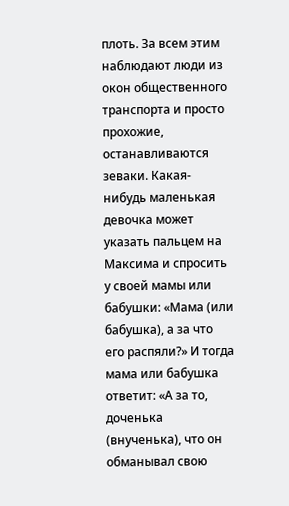плоть. За всем этим наблюдают люди из окон общественного транспорта и просто прохожие, останавливаются зеваки. Какая-нибудь маленькая девочка может указать пальцем на Максима и спросить у своей мамы или бабушки: «Мама (или бабушка), а за что его распяли?» И тогда мама или бабушка ответит: «А за то, доченька (внученька), что он обманывал свою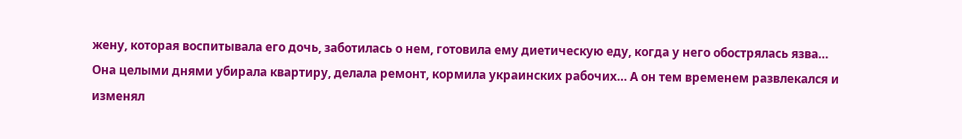жену, которая воспитывала его дочь, заботилась о нем, готовила ему диетическую еду, когда у него обострялась язва… Она целыми днями убирала квартиру, делала ремонт, кормила украинских рабочих… А он тем временем развлекался и изменял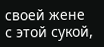своей жене с этой сукой,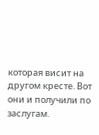которая висит на другом кресте. Вот они и получили по заслугам.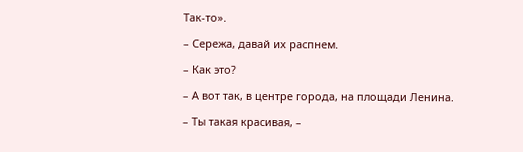Так-то».

– Сережа, давай их распнем.

– Как это?

– А вот так, в центре города, на площади Ленина.

– Ты такая красивая, –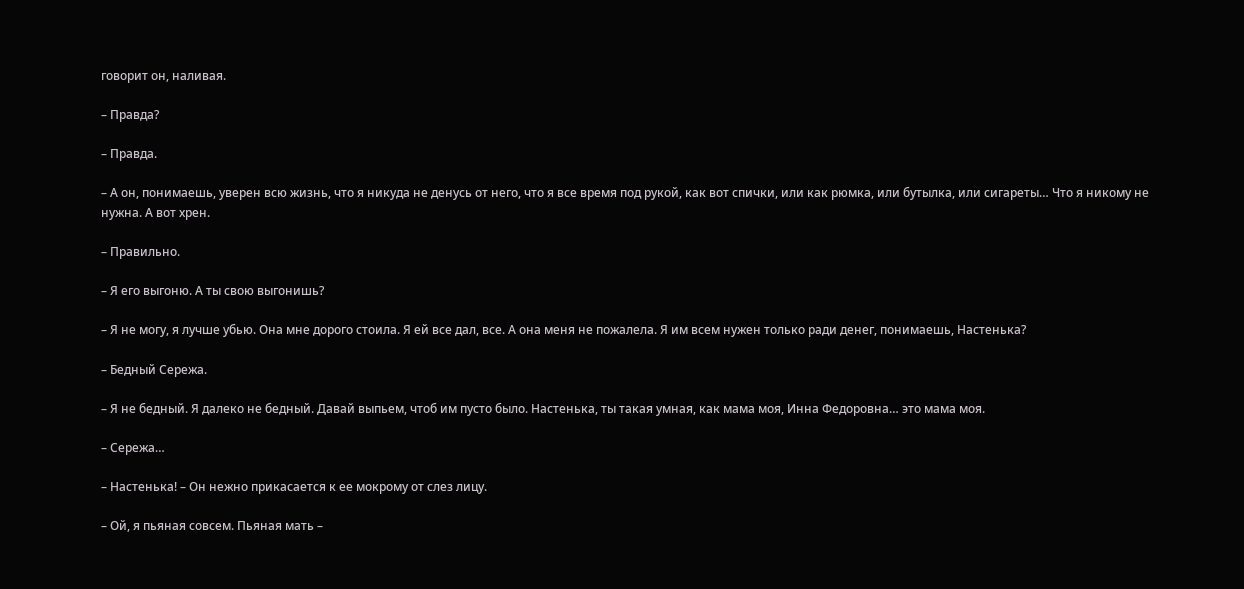говорит он, наливая.

– Правда?

– Правда.

– А он, понимаешь, уверен всю жизнь, что я никуда не денусь от него, что я все время под рукой, как вот спички, или как рюмка, или бутылка, или сигареты… Что я никому не нужна. А вот хрен.

– Правильно.

– Я его выгоню. А ты свою выгонишь?

– Я не могу, я лучше убью. Она мне дорого стоила. Я ей все дал, все. А она меня не пожалела. Я им всем нужен только ради денег, понимаешь, Настенька?

– Бедный Сережа.

– Я не бедный. Я далеко не бедный. Давай выпьем, чтоб им пусто было. Настенька, ты такая умная, как мама моя, Инна Федоровна… это мама моя.

– Сережа…

– Настенька! – Он нежно прикасается к ее мокрому от слез лицу.

– Ой, я пьяная совсем. Пьяная мать –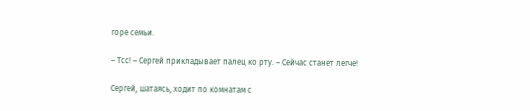горе семьи.

– Тсс! – Сергей прикладывает палец ко рту. – Сейчас станет легче!

Сергей, шатаясь, ходит по комнатам с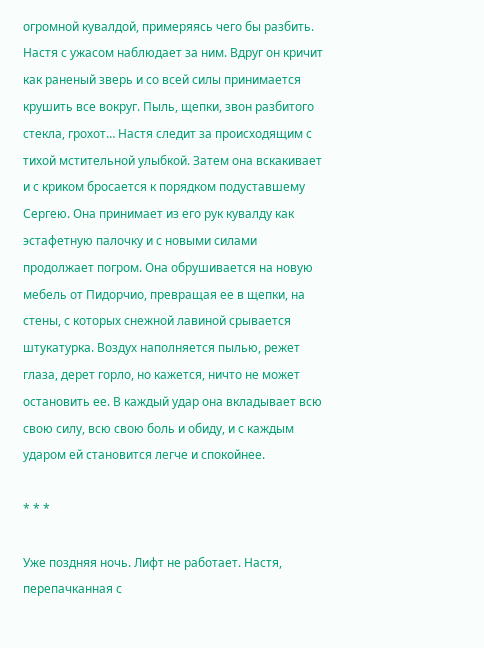огромной кувалдой, примеряясь чего бы разбить. Настя с ужасом наблюдает за ним. Вдруг он кричит как раненый зверь и со всей силы принимается крушить все вокруг. Пыль, щепки, звон разбитого стекла, грохот… Настя следит за происходящим с тихой мстительной улыбкой. Затем она вскакивает и с криком бросается к порядком подуставшему Сергею. Она принимает из его рук кувалду как эстафетную палочку и с новыми силами продолжает погром. Она обрушивается на новую мебель от Пидорчио, превращая ее в щепки, на стены, с которых снежной лавиной срывается штукатурка. Воздух наполняется пылью, режет глаза, дерет горло, но кажется, ничто не может остановить ее. В каждый удар она вкладывает всю свою силу, всю свою боль и обиду, и с каждым ударом ей становится легче и спокойнее.

* * *

Уже поздняя ночь. Лифт не работает. Настя, перепачканная с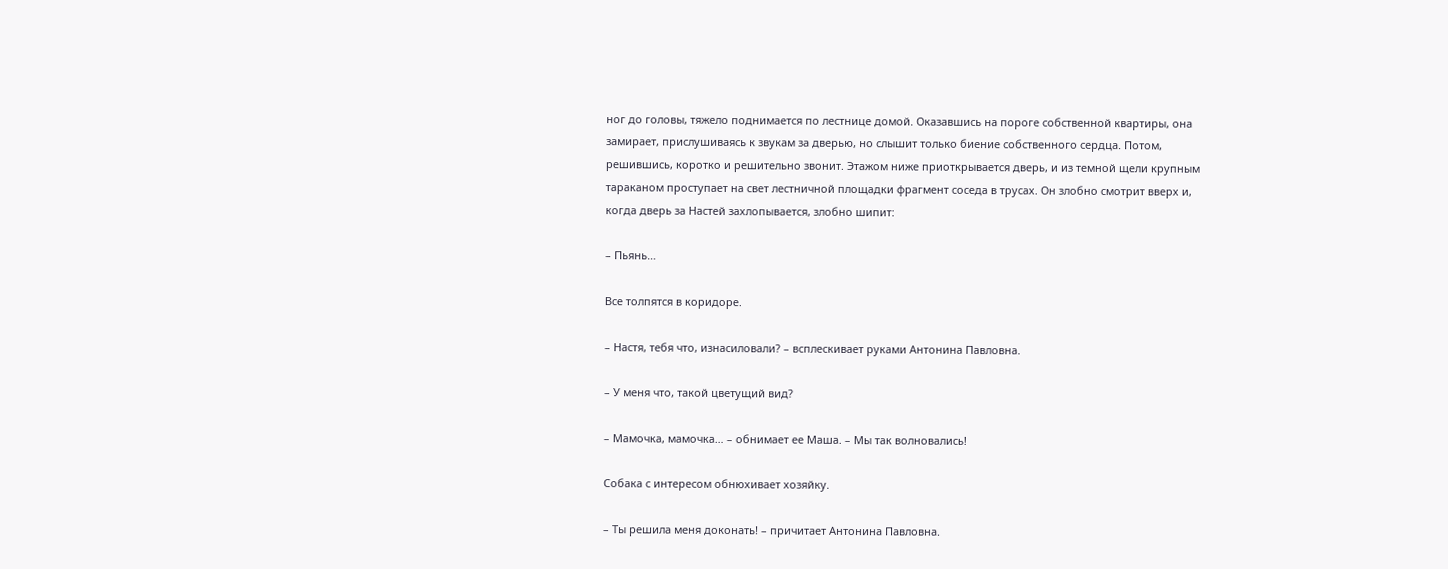ног до головы, тяжело поднимается по лестнице домой. Оказавшись на пороге собственной квартиры, она замирает, прислушиваясь к звукам за дверью, но слышит только биение собственного сердца. Потом, решившись, коротко и решительно звонит. Этажом ниже приоткрывается дверь, и из темной щели крупным тараканом проступает на свет лестничной площадки фрагмент соседа в трусах. Он злобно смотрит вверх и, когда дверь за Настей захлопывается, злобно шипит:

– Пьянь…

Все толпятся в коридоре.

– Настя, тебя что, изнасиловали? – всплескивает руками Антонина Павловна.

– У меня что, такой цветущий вид?

– Мамочка, мамочка… – обнимает ее Маша. – Мы так волновались!

Собака с интересом обнюхивает хозяйку.

– Ты решила меня доконать! – причитает Антонина Павловна.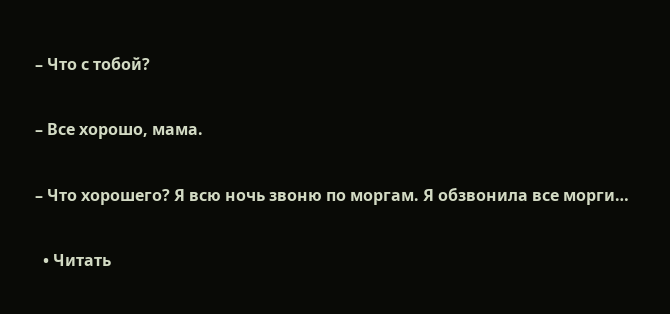– Что с тобой?

– Все хорошо, мама.

– Что хорошего? Я всю ночь звоню по моргам. Я обзвонила все морги…

  • Читать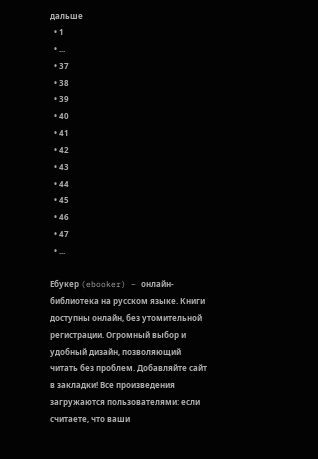дальше
  • 1
  • ...
  • 37
  • 38
  • 39
  • 40
  • 41
  • 42
  • 43
  • 44
  • 45
  • 46
  • 47
  • ...

Ебукер (ebooker) – онлайн-библиотека на русском языке. Книги доступны онлайн, без утомительной регистрации. Огромный выбор и удобный дизайн, позволяющий читать без проблем. Добавляйте сайт в закладки! Все произведения загружаются пользователями: если считаете, что ваши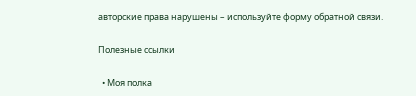авторские права нарушены – используйте форму обратной связи.

Полезные ссылки

  • Моя полка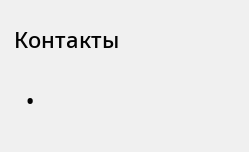Контакты

  •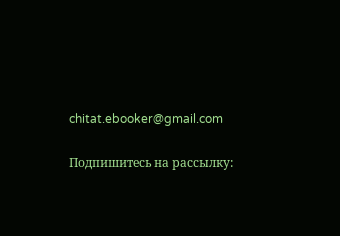chitat.ebooker@gmail.com

Подпишитесь на рассылку: